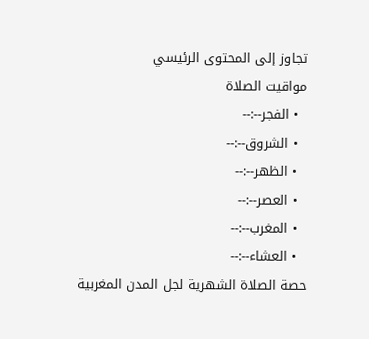تجاوز إلى المحتوى الرئيسي
مواقيت الصلاة
  • الفجر--:--
  • الشروق--:--
  • الظهر--:--
  • العصر--:--
  • المغرب--:--
  • العشاء--:--
حصة الصلاة الشهرية لجل المدن المغربية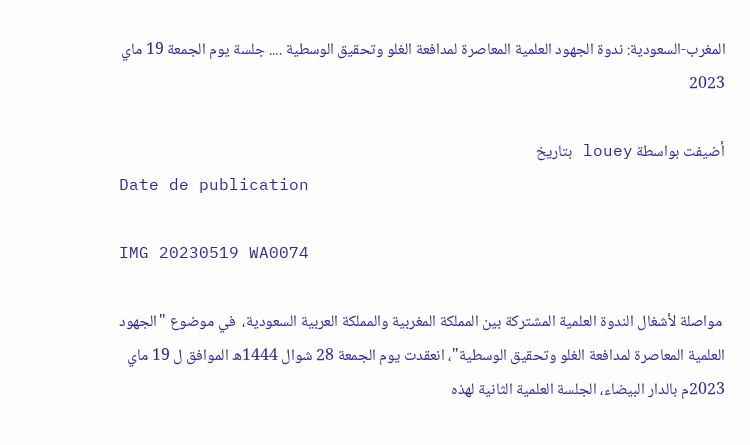المغرب-السعودية: ندوة الجهود العلمية المعاصرة لمدافعة الغلو وتحقيق الوسطية .... جلسة يوم الجمعة 19 ماي 2023

أضيفت بواسطة louey بتاريخ
Date de publication

IMG 20230519 WA0074

 مواصلة لأشغال الندوة العلمية المشتركة بين المملكة المغربية والمملكة العربية السعودية،  في موضوع "الجهود العلمية المعاصرة لمدافعة الغلو وتحقيق الوسطية"، انعقدت يوم الجمعة 28 شوال 1444ه الموافق ل 19 ماي 2023م بالدار البيضاء، الجلسة العلمية الثانية لهذه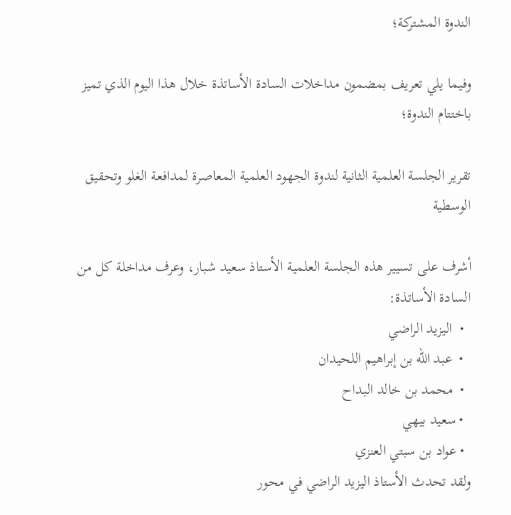الندوة المشتركة؛

وفيما يلي تعريف بمضمون مداخلات السادة الأساتذة خلال هذا اليوم الذي تميز باختتام الندوة؛

تقرير الجلسة العلمية الثانية لندوة الجهود العلمية المعاصرة لمدافعة الغلو وتحقيق الوسطية

أشرف على تسيير هذه الجلسة العلمية الأستاذ سعيد شبار، وعرف مداخلة كل من السادة الأساتذة:
  •  اليزيد الراضي
  •  عبد الله بن إبراهيم اللحيدان
  •  محمد بن خالد البداح
  • سعيد بيهي
  • عواد بن سبتي العنزي
ولقد تحدث الأستاذ اليزيد الراضي في محور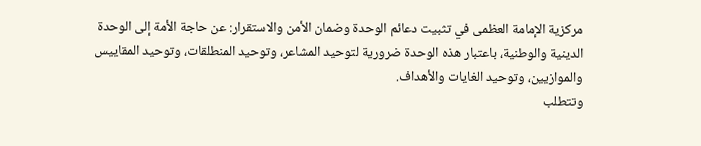مركزية الإمامة العظمى في تثبيت دعائم الوحدة وضمان الأمن والاستقرار: عن حاجة الأمة إلى الوحدة الدينية والوطنية، باعتبار هذه الوحدة ضرورية لتوحيد المشاعر، وتوحيد المنطلقات، وتوحيد المقاييس والموازيين، وتوحيد الغايات والأهداف.
وتتطلب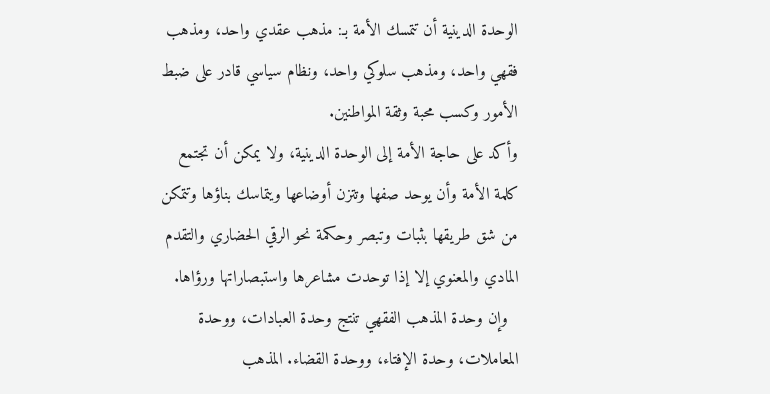الوحدة الدينية أن تتمسك الأمة بـ: مذهب عقدي واحد، ومذهب فقهي واحد، ومذهب سلوكي واحد، ونظام سياسي قادر على ضبط الأمور وكسب محبة وثقة المواطنين.
وأكد على حاجة الأمة إلى الوحدة الدينية، ولا يمكن أن تجتمع كلمة الأمة وأن يوحد صفها وتتزن أوضاعها ويتماسك بناؤها وتتمكن من شق طريقها بثبات وتبصر وحكمة نحو الرقي الحضاري والتقدم المادي والمعنوي إلا إذا توحدت مشاعرها واستبصاراتها ورؤاها.
  وإن وحدة المذهب الفقهي تنتج وحدة العبادات، ووحدة المعاملات، وحدة الإفتاء، ووحدة القضاء. المذهب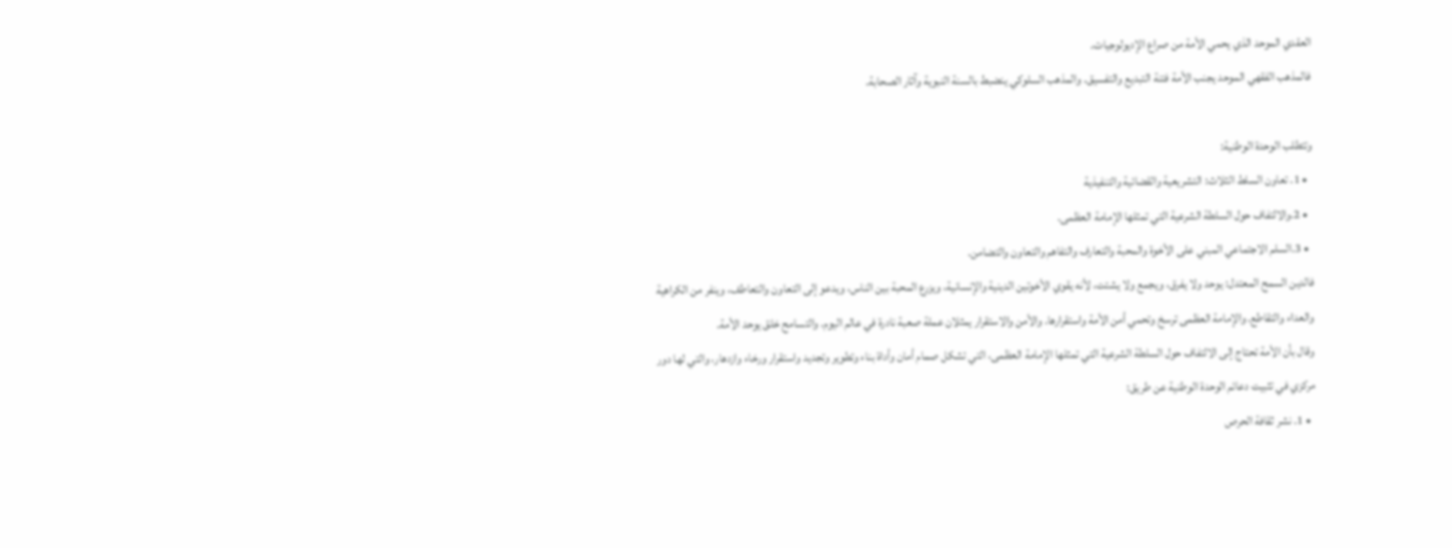العقدي الموحد الذي يحمي الأمة من صراع الإديولوجيات.
فالمذهب الفقهي الموحد يجنب الأمة فتنة التبديع والتفسيق. والمذهب السلوكي ينضبط بالسنة النبوية وآثار الصحابة.

وتتطلب الوحدة الوطنية:
  • 1. تعاون السلط الثلاث: التشريعية والقضائية والتنفيذية
  • 2.والالتفاف حول السلطة الشرعية التي تمثلها الإمامة العظمى.
  • 3.السلم الاجتماعي المبني على الأخوة والمحبة والتعارف والتفاهم والتعاون والتضامن.
فالدين السمح المعتدل: يوحد ولا يفرق، ويجمع ولا يشتت، لأنه يقوي الأخوتين الدينية والإنسانية، ويزرع المحبة بين الناس، ويدعو إلى التعاون والتعاطف، وينفر من الكراهية والعداء والتقاطع. والإمامة العظمى ترسخ وتحمي أمن الأمة واستقرارها. والأمن والاستقرار يمثلان عملة صعبة نادرة في عالم اليوم. والتسامح خلق يوحد الأمة.
وقال بأن الأمة تحتاج إلى الالتفاف حول السلطة الشرعية التي تمثلها الإمامة العظمى، التي تشكل صمام أمان وأداة بناء وتطوير وتجديد واستقرار ورخاء وازدهار، والتي لها دور مركزي في تثبيت دعائم الوحدة الوطنية عن طريق:
  • 1. نشر ثقافة الحرص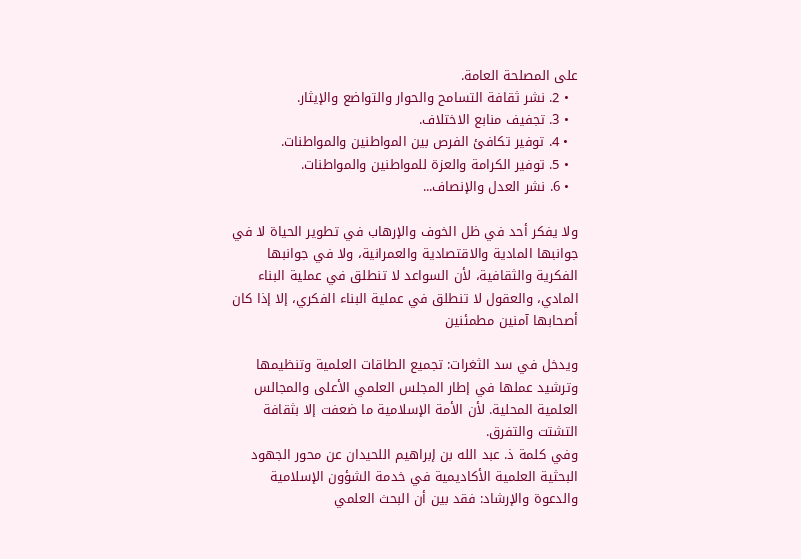على المصلحة العامة.
  • 2. نشر ثقافة التسامح والحوار والتواضع والإيثار.
  • 3. تجفيف منابع الاختلاف.
  • 4. توفير تكافئ الفرص بين المواطنين والمواطنات.
  • 5. توفير الكرامة والعزة للمواطنين والمواطنات.
  • 6. نشر العدل والإنصاف...

ولا يفكر أحد في ظل الخوف والإرهاب في تطوير الحياة لا في جوانبها المادية والاقتصادية والعمرانية، ولا في جوانبها الفكرية والثقافية، لأن السواعد لا تنطلق في عملية البناء المادي، والعقول لا تنطلق في عملية البناء الفكري، إلا إذا كان أصحابها آمنين مطمئنين

ويدخل في سد الثغرات: تجميع الطاقات العلمية وتنظيمها وترشيد عملها في إطار المجلس العلمي الأعلى والمجالس العلمية المحلية. لأن الأمة الإسلامية ما ضعفت إلا بثقافة التشتت والتفرق.
وفي كلمة ذ. عبد الله بن إبراهيم اللحيدان عن محور الجهود البحثية العلمية الأكاديمية في خدمة الشؤون الإسلامية والدعوة والإرشاد: فقد بين أن البحث العلمي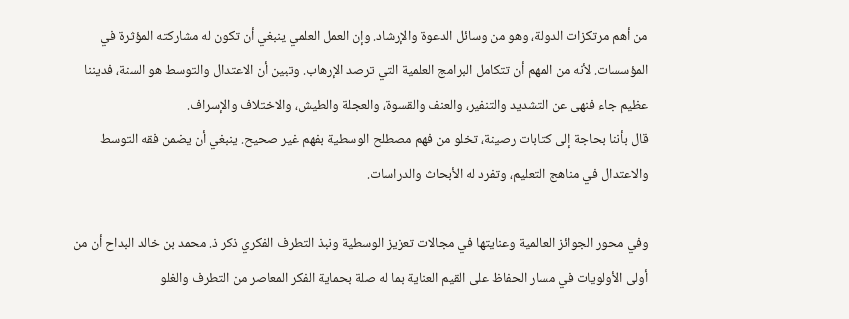من أهم مرتكزات الدولة، وهو من وسائل الدعوة والإرشاد. وإن العمل العلمي ينبغي أن تكون له مشاركته المؤثرة في المؤسسات. لأنه من المهم أن تتكامل البرامج العلمية التي ترصد الإرهاب. وتبين أن الاعتدال والتوسط هو السنة، فديننا عظيم جاء فنهى عن التشديد والتنفير، والعنف والقسوة، والعجلة والطيش، والاختلاف والإسراف.
قال بأننا بحاجة إلى كتابات رصينة، تخلو من فهم مصطلح الوسطية بفهم غير صحيح. ينبغي أن يضمن فقه التوسط والاعتدال في مناهج التعليم، وتفرد له الأبحاث والدراسات.

وفي محور الجوائز العالمية وعنايتها في مجالات تعزيز الوسطية ونبذ التطرف الفكري ذكر ذ. محمد بن خالد البداح أن من أولى الأولويات في مسار الحفاظ على القيم العناية بما له صلة بحماية الفكر المعاصر من التطرف والغلو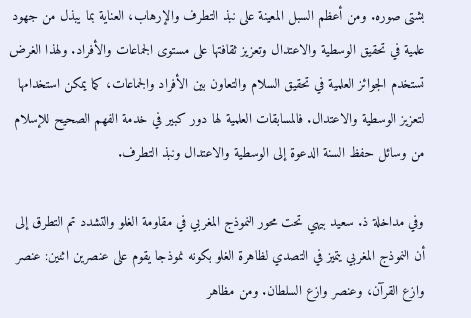بشتى صوره. ومن أعظم السبل المعينة على نبذ التطرف والإرهاب، العناية بما يبذل من جهود علمية في تحقيق الوسطية والاعتدال وتعزيز ثقافتها على مستوى الجماعات والأفراد. ولهذا الغرض تستخدم الجوائز العلمية في تحقيق السلام والتعاون بين الأفراد والجماعات، كما يمكن استخدامها لتعزيز الوسطية والاعتدال. فالمسابقات العلمية لها دور كبير في خدمة الفهم الصحيح للإسلام من وسائل حفظ السنة الدعوة إلى الوسطية والاعتدال ونبذ التطرف.

وفي مداخلة ذ. سعيد بيهي تحت محور النموذج المغربي في مقاومة الغلو والتشدد تم التطرق إلى أن النموذج المغربي يتميز في التصدي لظاهرة الغلو بكونه نموذجا يقوم على عنصرين اثنين: عنصر وازع القرآن، وعنصر وازع السلطان. ومن مظاهر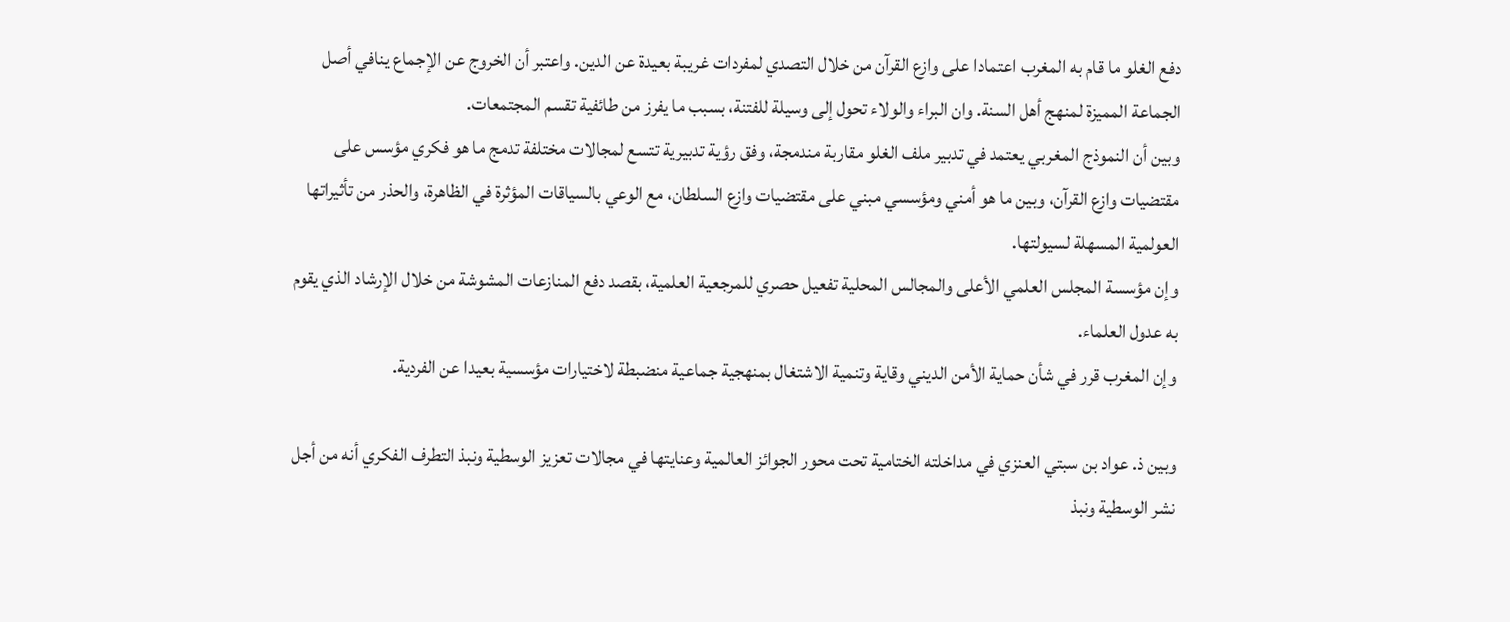دفع الغلو ما قام به المغرب اعتمادا على وازع القرآن من خلال التصدي لمفردات غريبة بعيدة عن الدين. واعتبر أن الخروج عن الإجماع ينافي أصل الجماعة المميزة لمنهج أهل السنة. وان البراء والولاء تحول إلى وسيلة للفتنة، بسبب ما يفرز من طائفية تقسم المجتمعات.
وبين أن النموذج المغربي يعتمد في تدبير ملف الغلو مقاربة مندمجة، وفق رؤية تدبيرية تتسع لمجالات مختلفة تدمج ما هو فكري مؤسس على مقتضيات وازع القرآن، وبين ما هو أمني ومؤسسي مبني على مقتضيات وازع السلطان، مع الوعي بالسياقات المؤثرة في الظاهرة، والحذر من تأثيراتها العولمية المسهلة لسيولتها.
وإن مؤسسة المجلس العلمي الأعلى والمجالس المحلية تفعيل حصري للمرجعية العلمية، بقصد دفع المنازعات المشوشة من خلال الإرشاد الذي يقوم به عدول العلماء.
وإن المغرب قرر في شأن حماية الأمن الديني وقاية وتنمية الاشتغال بمنهجية جماعية منضبطة لاختيارات مؤسسية بعيدا عن الفردية.

وبين ذ. عواد بن سبتي العنزي في مداخلته الختامية تحت محور الجوائز العالمية وعنايتها في مجالات تعزيز الوسطية ونبذ التطرف الفكري أنه من أجل نشر الوسطية ونبذ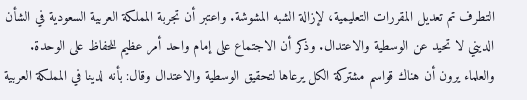التطرف تم تعديل المقررات التعليمية، لإزالة الشبه المشوشة. واعتبر أن تجربة المملكة العربية السعودية في الشأن الديني لا تحيد عن الوسطية والاعتدال. وذكر أن الاجتماع على إمام واحد أمر عظيم للحفاظ على الوحدة.
والعلماء يرون أن هناك قواسم مشتركة الكل يرعاها لتحقيق الوسطية والاعتدال وقال: بأنه لدينا في المملكة العربية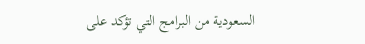السعودية من البرامج التي تؤكد على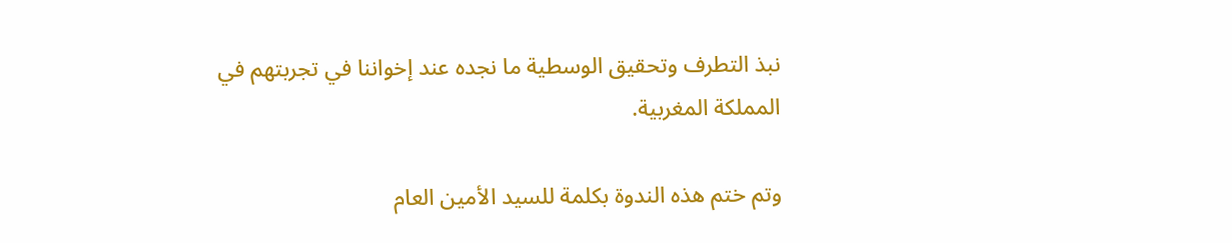نبذ التطرف وتحقيق الوسطية ما نجده عند إخواننا في تجربتهم في المملكة المغربية.

وتم ختم هذه الندوة بكلمة للسيد الأمين العام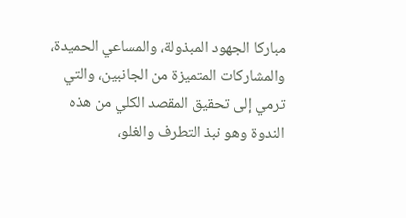مباركا الجهود المبذولة، والمساعي الحميدة، والمشاركات المتميزة من الجانبين، والتي ترمي إلى تحقيق المقصد الكلي من هذه الندوة وهو نبذ التطرف والغلو،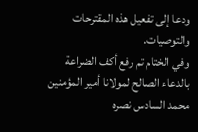ودعا إلى تفعيل هذه المقترحات والتوصيات.
وفي الختام تم رفع أكف الضراعة بالدعاء الصالح لمولانا أمير المؤمنين محمد السادس نصره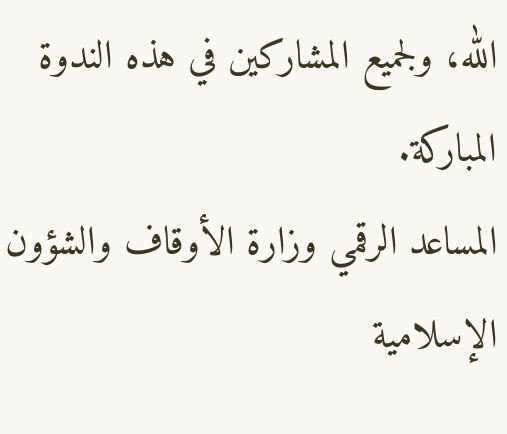الله، ولجميع المشاركين في هذه الندوة المباركة.
المساعد الرقمي وزارة الأوقاف والشؤون الإسلامية